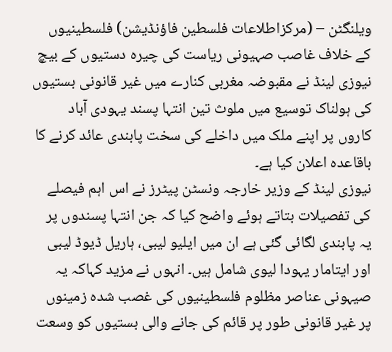ویلنگٹن – (مرکزاطلاعات فلسطین فاؤنڈیشن) فلسطینیوں کے خلاف غاصب صہیونی ریاست کی چیرہ دستیوں کے بیچ نیوزی لینڈ نے مقبوضہ مغربی کنارے میں غیر قانونی بستیوں کی ہولناک توسیع میں ملوث تین انتہا پسند یہودی آباد کاروں پر اپنے ملک میں داخلے کی سخت پابندی عائد کرنے کا باقاعدہ اعلان کیا ہے۔
نیوزی لینڈ کے وزیر خارجہ ونسٹن پیٹرز نے اس اہم فیصلے کی تفصیلات بتاتے ہوئے واضح کیا کہ جن انتہا پسندوں پر یہ پابندی لگائی گئی ہے ان میں ایلیو لیبی، ہاریل ڈیوڈ لیبی اور ایتامار یہودا لیوی شامل ہیں۔ انہوں نے مزید کہاکہ یہ صیہونی عناصر مظلوم فلسطینیوں کی غصب شدہ زمینوں پر غیر قانونی طور پر قائم کی جانے والی بستیوں کو وسعت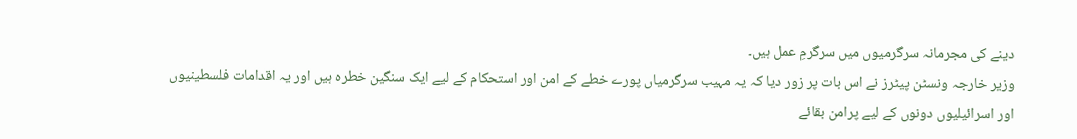دینے کی مجرمانہ سرگرمیوں میں سرگرمِ عمل ہیں۔
وزیر خارجہ ونسٹن پیٹرز نے اس بات پر زور دیا کہ یہ مہیب سرگرمیاں پورے خطے کے امن اور استحکام کے لیے ایک سنگین خطرہ ہیں اور یہ اقدامات فلسطینیوں اور اسرائیلیوں دونوں کے لیے پرامن بقائے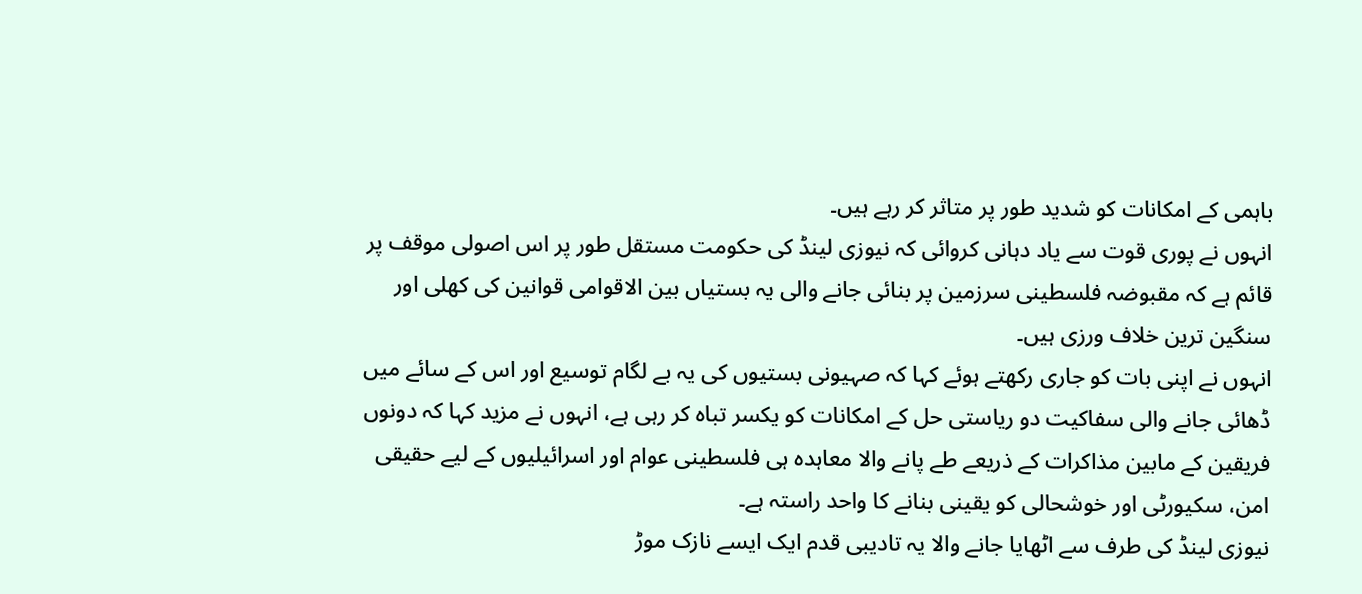باہمی کے امکانات کو شدید طور پر متاثر کر رہے ہیں۔
انہوں نے پوری قوت سے یاد دہانی کروائی کہ نیوزی لینڈ کی حکومت مستقل طور پر اس اصولی موقف پر قائم ہے کہ مقبوضہ فلسطینی سرزمین پر بنائی جانے والی یہ بستیاں بین الاقوامی قوانین کی کھلی اور سنگین ترین خلاف ورزی ہیں۔
انہوں نے اپنی بات کو جاری رکھتے ہوئے کہا کہ صہیونی بستیوں کی یہ بے لگام توسیع اور اس کے سائے میں ڈھائی جانے والی سفاکیت دو ریاستی حل کے امکانات کو یکسر تباہ کر رہی ہے، انہوں نے مزید کہا کہ دونوں فریقین کے مابین مذاکرات کے ذریعے طے پانے والا معاہدہ ہی فلسطینی عوام اور اسرائیلیوں کے لیے حقیقی امن، سکیورٹی اور خوشحالی کو یقینی بنانے کا واحد راستہ ہے۔
نیوزی لینڈ کی طرف سے اٹھایا جانے والا یہ تادیبی قدم ایک ایسے نازک موڑ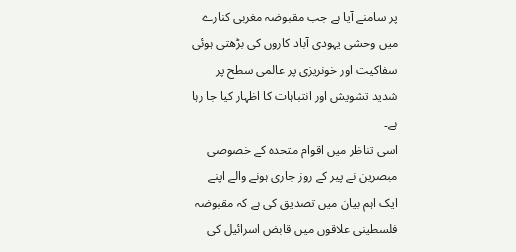پر سامنے آیا ہے جب مقبوضہ مغربی کنارے میں وحشی یہودی آباد کاروں کی بڑھتی ہوئی سفاکیت اور خونریزی پر عالمی سطح پر شدید تشویش اور انتباہات کا اظہار کیا جا رہا ہے۔
اسی تناظر میں اقوام متحدہ کے خصوصی مبصرین نے پیر کے روز جاری ہونے والے اپنے ایک اہم بیان میں تصدیق کی ہے کہ مقبوضہ فلسطینی علاقوں میں قابض اسرائیل کی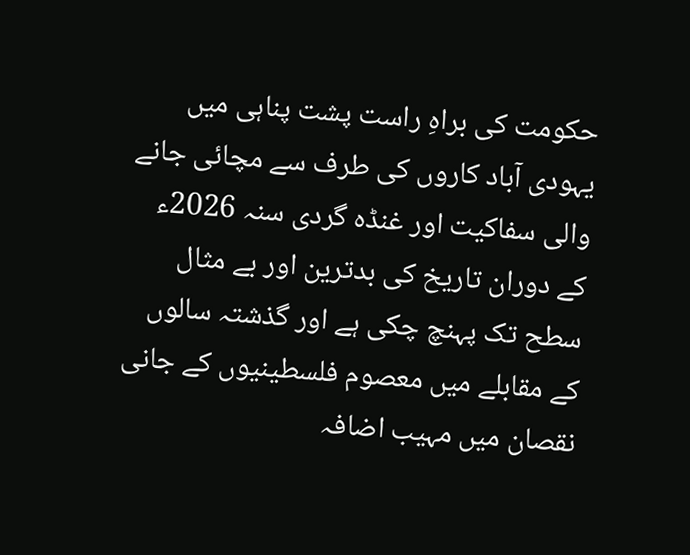حکومت کی براہِ راست پشت پناہی میں یہودی آباد کاروں کی طرف سے مچائی جانے والی سفاکیت اور غنڈہ گردی سنہ 2026ء کے دوران تاریخ کی بدترین اور بے مثال سطح تک پہنچ چکی ہے اور گذشتہ سالوں کے مقابلے میں معصوم فلسطینیوں کے جانی نقصان میں مہیب اضافہ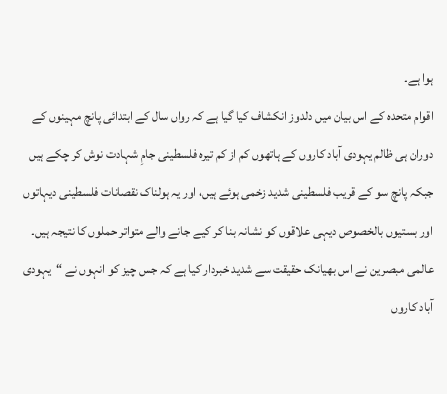ہوا ہے۔
اقوام متحدہ کے اس بیان میں دلدوز انکشاف کیا گیا ہے کہ رواں سال کے ابتدائی پانچ مہینوں کے دوران ہی ظالم یہودی آباد کاروں کے ہاتھوں کم از کم تیرہ فلسطینی جامِ شہادت نوش کر چکے ہیں جبکہ پانچ سو کے قریب فلسطینی شدید زخمی ہوئے ہیں، اور یہ ہولناک نقصانات فلسطینی دیہاتوں اور بستیوں بالخصوص دیہی علاقوں کو نشانہ بنا کر کیے جانے والے متواتر حملوں کا نتیجہ ہیں۔
عالمی مبصرین نے اس بھیانک حقیقت سے شدید خبردار کیا ہے کہ جس چیز کو انہوں نے “یہودی آباد کاروں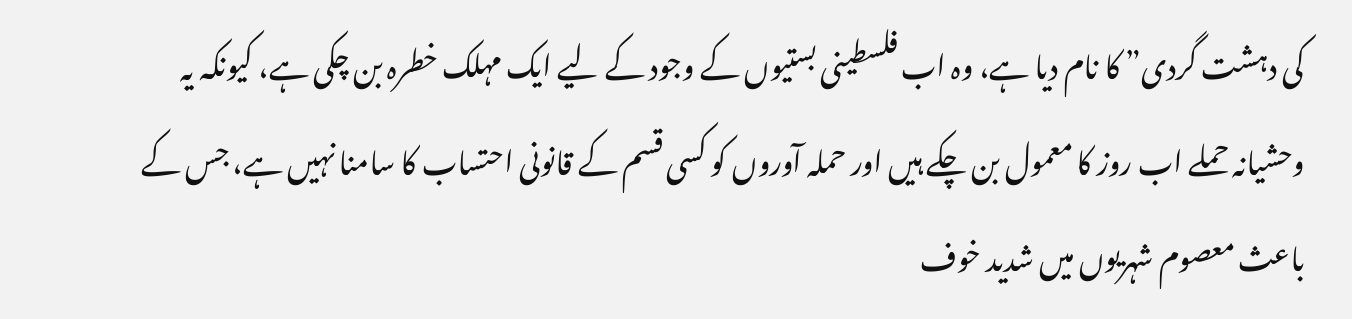کی دہشت گردی” کا نام دیا ہے، وہ اب فلسطینی بستیوں کے وجود کے لیے ایک مہلک خطرہ بن چکی ہے، کیونکہ یہ وحشیانہ حملے اب روز کا معمول بن چکے ہیں اور حملہ آوروں کو کسی قسم کے قانونی احتساب کا سامنا نہیں ہے، جس کے باعث معصوم شہریوں میں شدید خوف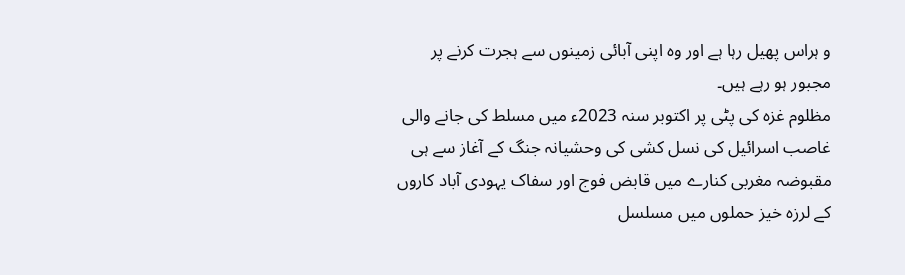و ہراس پھیل رہا ہے اور وہ اپنی آبائی زمینوں سے ہجرت کرنے پر مجبور ہو رہے ہیں۔
مظلوم غزہ کی پٹی پر اکتوبر سنہ 2023ء میں مسلط کی جانے والی غاصب اسرائیل کی نسل کشی کی وحشیانہ جنگ کے آغاز سے ہی مقبوضہ مغربی کنارے میں قابض فوج اور سفاک یہودی آباد کاروں کے لرزہ خیز حملوں میں مسلسل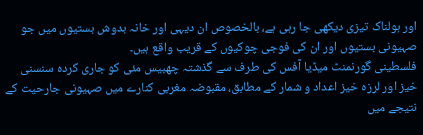اور ہولناک تیزی دیکھی جا رہی ہے، بالخصوص ان دیہی اور خانہ بدوش بستیوں میں جو صہیونی بستیوں اور ان کی فوجی چوکیوں کے قریب واقع ہیں۔
فلسطینی گورنمنٹ میڈیا آفس کی طرف سے گذشتہ چھبیس مئی کو جاری کردہ سنسنی خیز اور لرزہ خیز اعداد و شمار کے مطابق، مقبوضہ مغربی کنارے میں صہیونی جارحیت کے نتیجے میں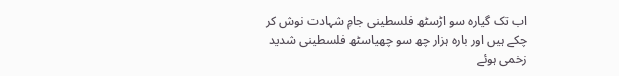اب تک گیارہ سو اڑسٹھ فلسطینی جامِ شہادت نوش کر چکے ہیں اور بارہ ہزار چھ سو چھیاسٹھ فلسطینی شدید زخمی ہوئے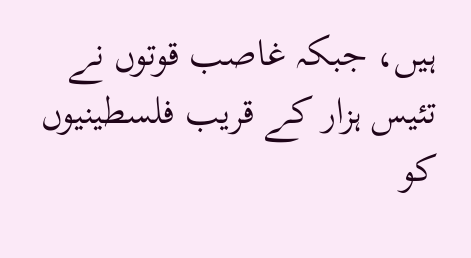ہیں، جبکہ غاصب قوتوں نے تئیس ہزار کے قریب فلسطینیوں کو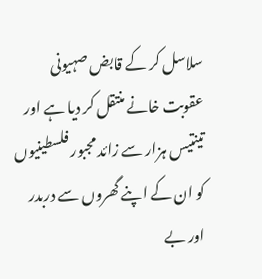سلاسل کر کے قابض صہیونی عقوبت خانے منتقل کر دیا ہے اور تینتیس ہزار سے زائد مجبور فلسطینیوں کو ان کے اپنے گھروں سے دربدر اور بے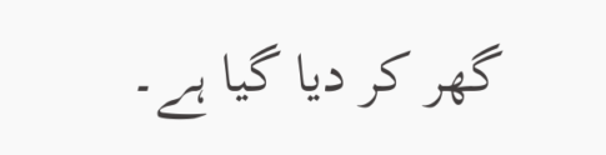گھر کر دیا گیا ہے۔